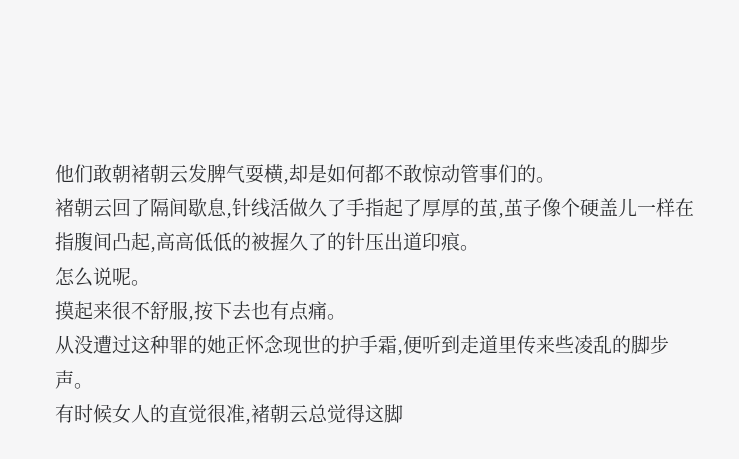他们敢朝褚朝云发脾气耍横,却是如何都不敢惊动管事们的。
褚朝云回了隔间歇息,针线活做久了手指起了厚厚的茧,茧子像个硬盖儿一样在指腹间凸起,高高低低的被握久了的针压出道印痕。
怎么说呢。
摸起来很不舒服,按下去也有点痛。
从没遭过这种罪的她正怀念现世的护手霜,便听到走道里传来些凌乱的脚步声。
有时候女人的直觉很准,褚朝云总觉得这脚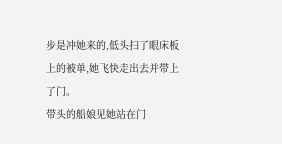步是冲她来的,低头扫了眼床板上的被单,她飞快走出去并带上了门。
带头的船娘见她站在门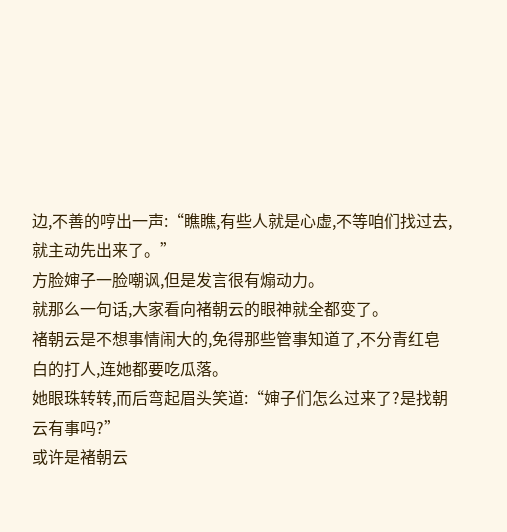边,不善的哼出一声:“瞧瞧,有些人就是心虚,不等咱们找过去,就主动先出来了。”
方脸婶子一脸嘲讽,但是发言很有煽动力。
就那么一句话,大家看向褚朝云的眼神就全都变了。
褚朝云是不想事情闹大的,免得那些管事知道了,不分青红皂白的打人,连她都要吃瓜落。
她眼珠转转,而后弯起眉头笑道:“婶子们怎么过来了?是找朝云有事吗?”
或许是褚朝云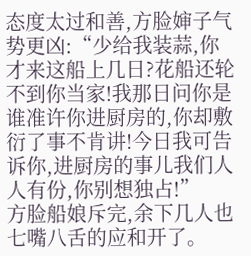态度太过和善,方脸婶子气势更凶:“少给我装蒜,你才来这船上几日?花船还轮不到你当家!我那日问你是谁准许你进厨房的,你却敷衍了事不肯讲!今日我可告诉你,进厨房的事儿我们人人有份,你别想独占!”
方脸船娘斥完,余下几人也七嘴八舌的应和开了。